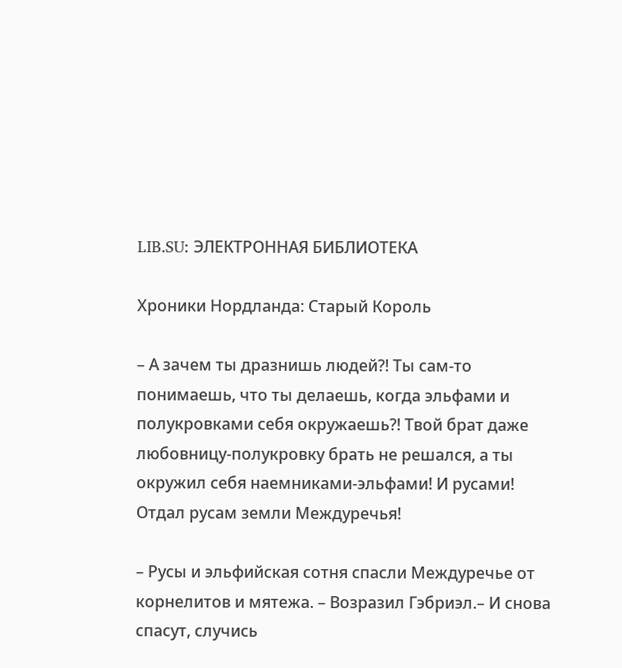LIB.SU: ЭЛЕКТРОННАЯ БИБЛИОТЕКА

Хроники Нордланда: Старый Король

– А зачем ты дразнишь людей?! Ты сам‑то понимаешь, что ты делаешь, когда эльфами и полукровками себя окружаешь?! Твой брат даже любовницу‑полукровку брать не решался, а ты окружил себя наемниками‑эльфами! И русами! Отдал русам земли Междуречья!

– Русы и эльфийская сотня спасли Междуречье от корнелитов и мятежа. – Возразил Гэбриэл.– И снова спасут, случись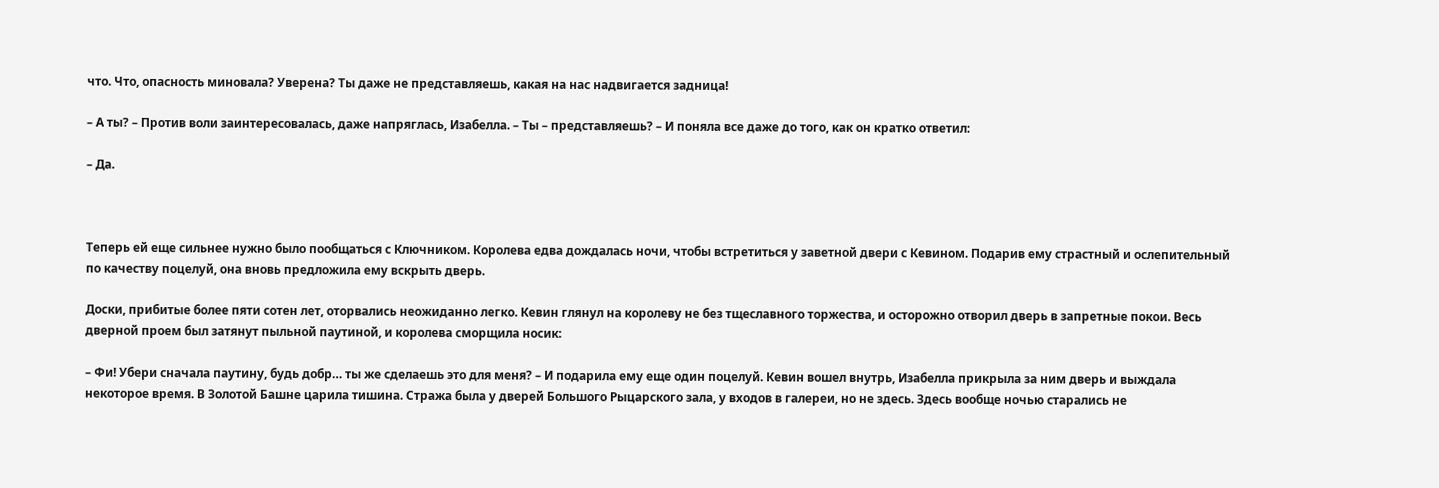что. Что, опасность миновала? Уверена? Ты даже не представляешь, какая на нас надвигается задница!

– А ты? – Против воли заинтересовалась, даже напряглась, Изабелла. – Ты – представляешь? – И поняла все даже до того, как он кратко ответил:

– Да.



Теперь ей еще сильнее нужно было пообщаться с Ключником. Королева едва дождалась ночи, чтобы встретиться у заветной двери с Кевином. Подарив ему страстный и ослепительный по качеству поцелуй, она вновь предложила ему вскрыть дверь.

Доски, прибитые более пяти сотен лет, оторвались неожиданно легко. Кевин глянул на королеву не без тщеславного торжества, и осторожно отворил дверь в запретные покои. Весь дверной проем был затянут пыльной паутиной, и королева сморщила носик:

– Фи! Убери сначала паутину, будь добр… ты же сделаешь это для меня? – И подарила ему еще один поцелуй. Кевин вошел внутрь, Изабелла прикрыла за ним дверь и выждала некоторое время. В Золотой Башне царила тишина. Стража была у дверей Большого Рыцарского зала, у входов в галереи, но не здесь. Здесь вообще ночью старались не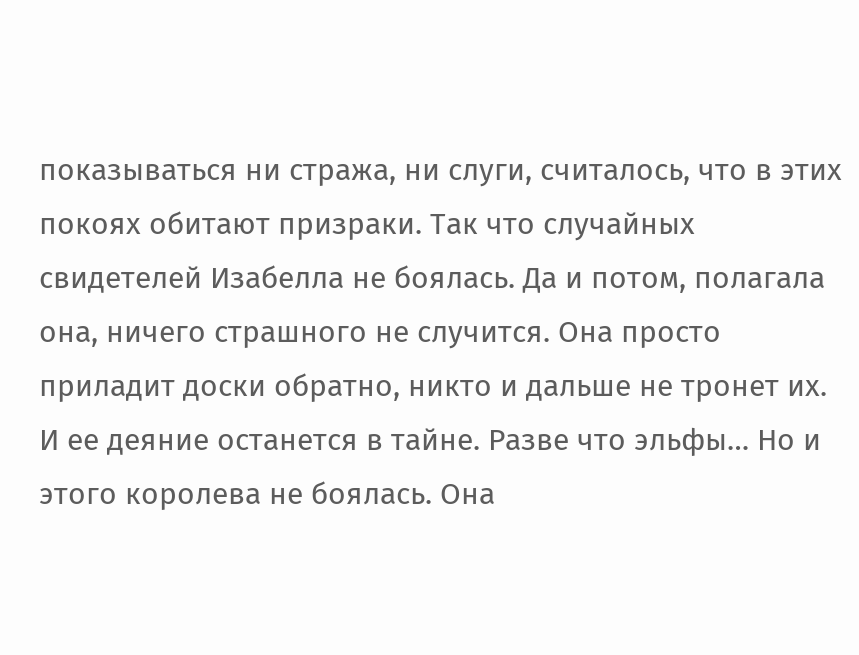показываться ни стража, ни слуги, считалось, что в этих покоях обитают призраки. Так что случайных свидетелей Изабелла не боялась. Да и потом, полагала она, ничего страшного не случится. Она просто приладит доски обратно, никто и дальше не тронет их. И ее деяние останется в тайне. Разве что эльфы… Но и этого королева не боялась. Она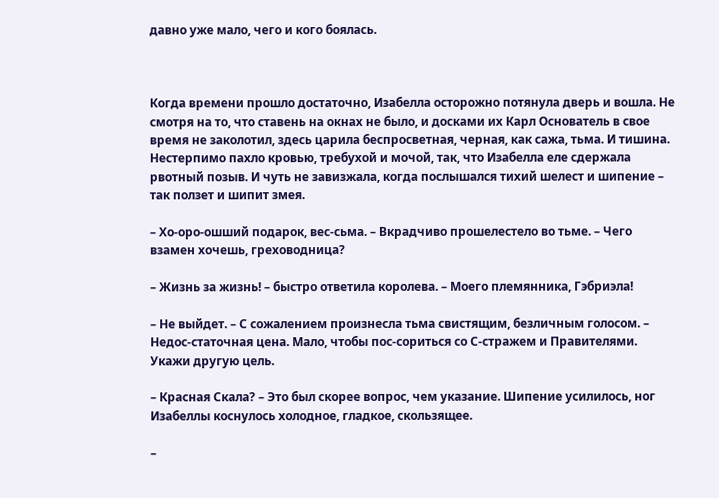давно уже мало, чего и кого боялась.



Когда времени прошло достаточно, Изабелла осторожно потянула дверь и вошла. Не смотря на то, что ставень на окнах не было, и досками их Карл Основатель в свое время не заколотил, здесь царила беспросветная, черная, как сажа, тьма. И тишина. Нестерпимо пахло кровью, требухой и мочой, так, что Изабелла еле сдержала рвотный позыв. И чуть не завизжала, когда послышался тихий шелест и шипение – так ползет и шипит змея.

– Хо‑оро‑ошший подарок, вес‑сьма. – Вкрадчиво прошелестело во тьме. – Чего взамен хочешь, греховодница?

– Жизнь за жизнь! – быстро ответила королева. – Моего племянника, Гэбриэла!

– Не выйдет. – С сожалением произнесла тьма свистящим, безличным голосом. – Недос‑статочная цена. Мало, чтобы пос‑сориться со С‑стражем и Правителями. Укажи другую цель.

– Красная Скала? – Это был скорее вопрос, чем указание. Шипение усилилось, ног Изабеллы коснулось холодное, гладкое, скользящее.

–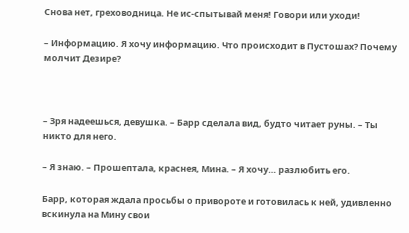Снова нет, греховодница. Не ис‑спытывай меня! Говори или уходи!

– Информацию. Я хочу информацию. Что происходит в Пустошах? Почему молчит Дезире?



– Зря надеешься, девушка. – Барр сделала вид, будто читает руны. – Ты никто для него.

– Я знаю. – Прошептала, краснея, Мина. – Я хочу… разлюбить его.

Барр, которая ждала просьбы о привороте и готовилась к ней, удивленно вскинула на Мину свои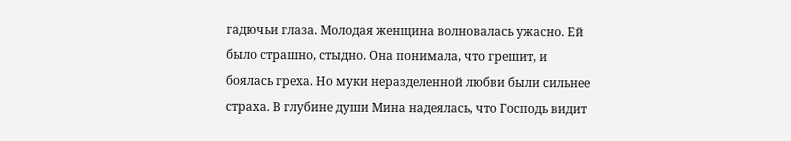гадючьи глаза. Молодая женщина волновалась ужасно. Ей было страшно, стыдно. Она понимала, что грешит, и боялась греха. Но муки неразделенной любви были сильнее страха. В глубине души Мина надеялась, что Господь видит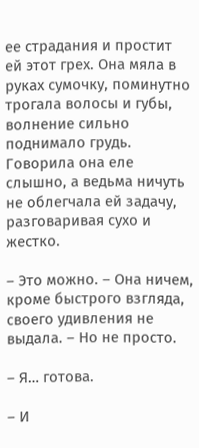ее страдания и простит ей этот грех. Она мяла в руках сумочку, поминутно трогала волосы и губы, волнение сильно поднимало грудь. Говорила она еле слышно, а ведьма ничуть не облегчала ей задачу, разговаривая сухо и жестко.

– Это можно. – Она ничем, кроме быстрого взгляда, своего удивления не выдала. – Но не просто.

– Я… готова.

– И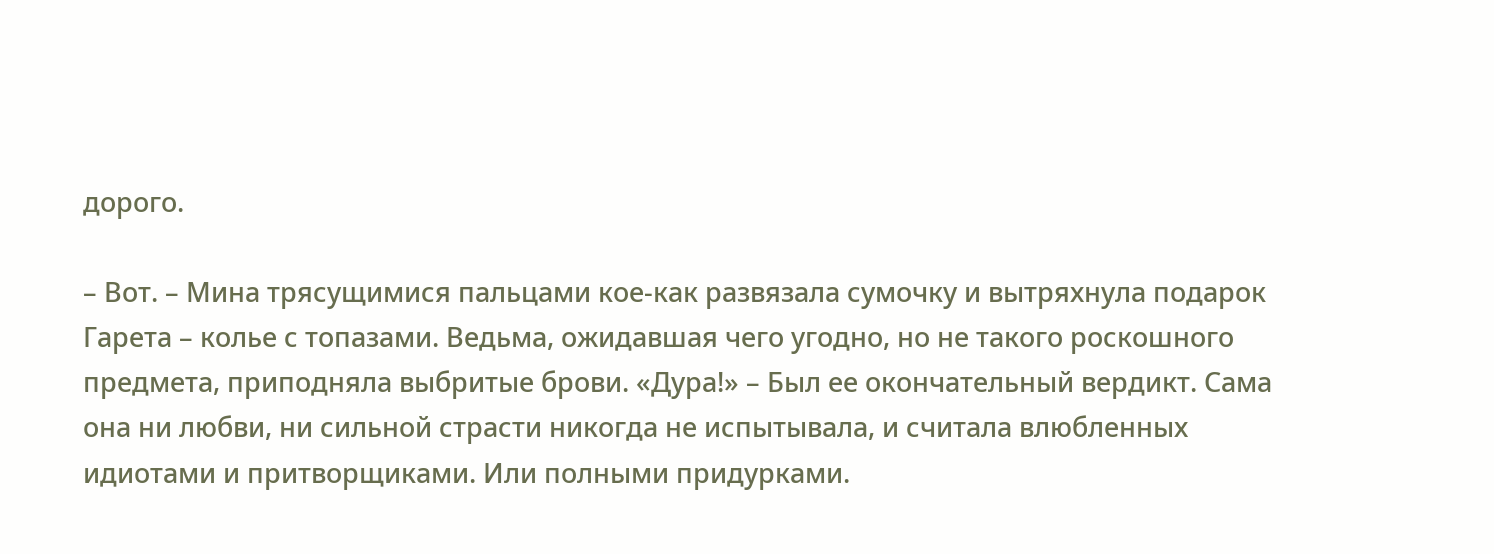дорого.

– Вот. – Мина трясущимися пальцами кое‑как развязала сумочку и вытряхнула подарок Гарета – колье с топазами. Ведьма, ожидавшая чего угодно, но не такого роскошного предмета, приподняла выбритые брови. «Дура!» – Был ее окончательный вердикт. Сама она ни любви, ни сильной страсти никогда не испытывала, и считала влюбленных идиотами и притворщиками. Или полными придурками.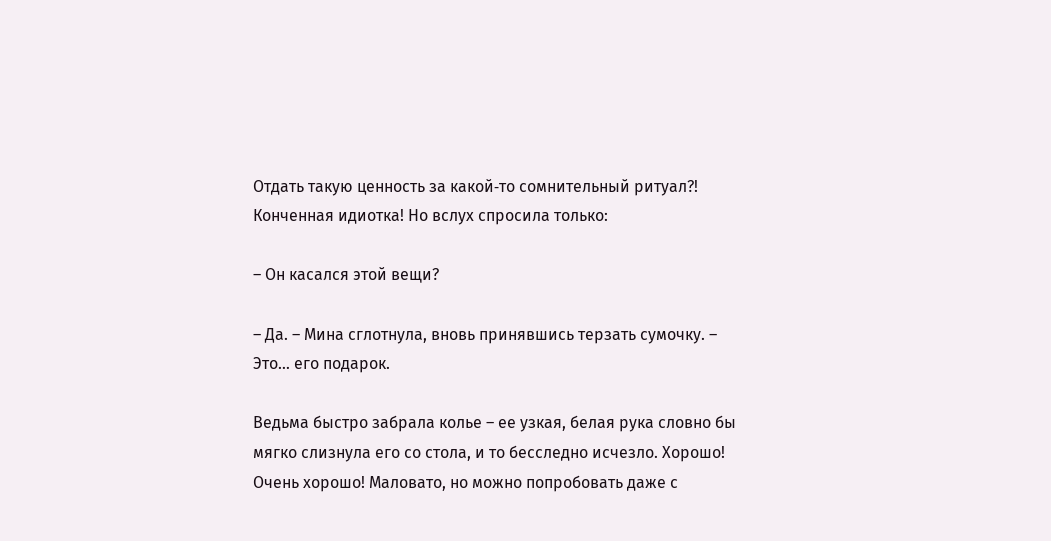Отдать такую ценность за какой‑то сомнительный ритуал?! Конченная идиотка! Но вслух спросила только:

– Он касался этой вещи?

– Да. – Мина сглотнула, вновь принявшись терзать сумочку. – Это… его подарок.

Ведьма быстро забрала колье – ее узкая, белая рука словно бы мягко слизнула его со стола, и то бесследно исчезло. Хорошо! Очень хорошо! Маловато, но можно попробовать даже с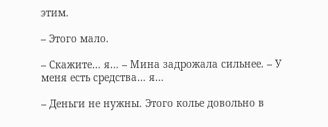этим.

– Этого мало.

– Скажите… я… – Мина задрожала сильнее. – У меня есть средства… я…

– Деньги не нужны. Этого колье довольно в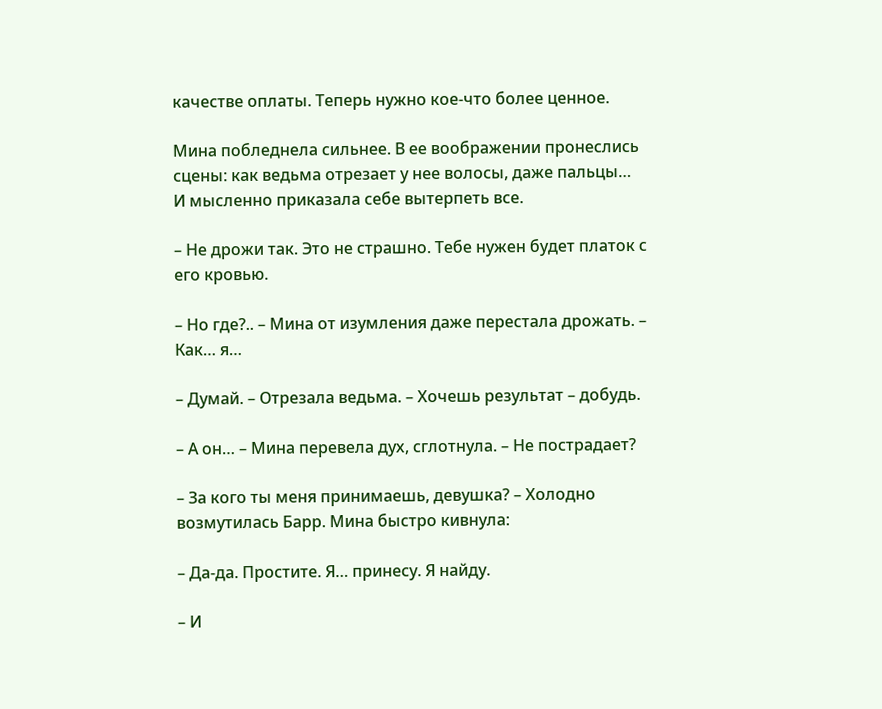качестве оплаты. Теперь нужно кое‑что более ценное.

Мина побледнела сильнее. В ее воображении пронеслись сцены: как ведьма отрезает у нее волосы, даже пальцы… И мысленно приказала себе вытерпеть все.

– Не дрожи так. Это не страшно. Тебе нужен будет платок с его кровью.

– Но где?.. – Мина от изумления даже перестала дрожать. – Как… я…

– Думай. – Отрезала ведьма. – Хочешь результат – добудь.

– А он… – Мина перевела дух, сглотнула. – Не пострадает?

– За кого ты меня принимаешь, девушка? – Холодно возмутилась Барр. Мина быстро кивнула:

– Да‑да. Простите. Я… принесу. Я найду.

– И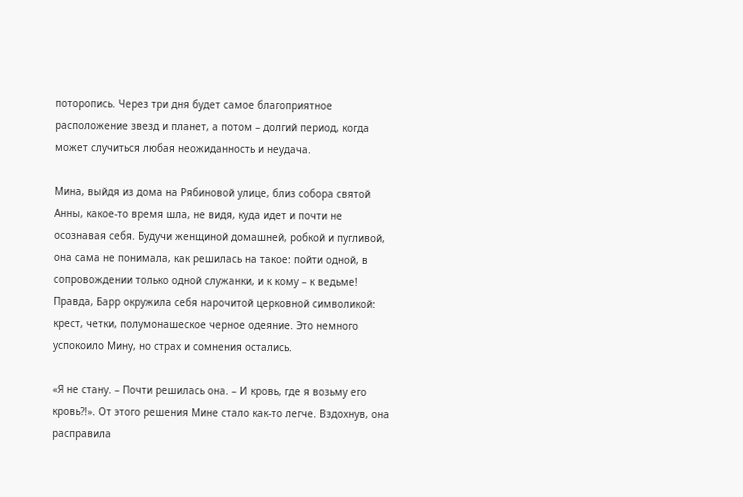поторопись. Через три дня будет самое благоприятное расположение звезд и планет, а потом – долгий период, когда может случиться любая неожиданность и неудача.

Мина, выйдя из дома на Рябиновой улице, близ собора святой Анны, какое‑то время шла, не видя, куда идет и почти не осознавая себя. Будучи женщиной домашней, робкой и пугливой, она сама не понимала, как решилась на такое: пойти одной, в сопровождении только одной служанки, и к кому – к ведьме! Правда, Барр окружила себя нарочитой церковной символикой: крест, четки, полумонашеское черное одеяние. Это немного успокоило Мину, но страх и сомнения остались.

«Я не стану. – Почти решилась она. – И кровь, где я возьму его кровь?!». От этого решения Мине стало как‑то легче. Вздохнув, она расправила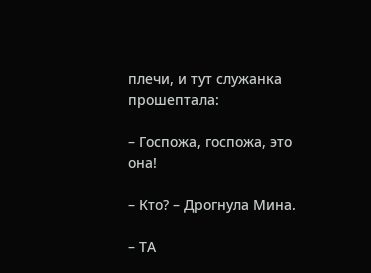плечи, и тут служанка прошептала:

– Госпожа, госпожа, это она!

– Кто? – Дрогнула Мина.

– ТА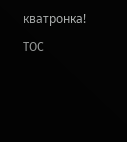кватронка!

TOC